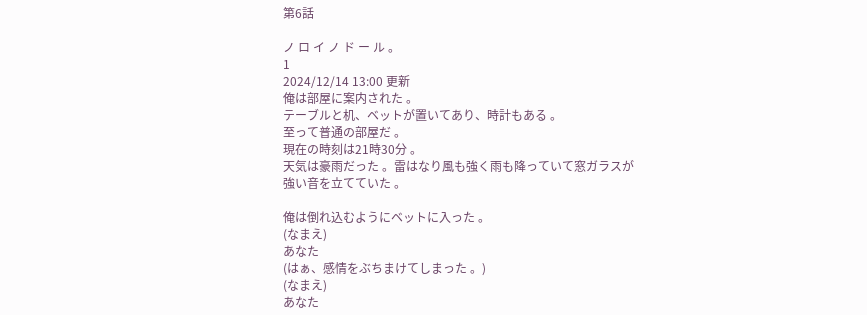第6話

ノ ロ イ ノ ド ー ル 。
1
2024/12/14 13:00 更新
俺は部屋に案内された 。
テーブルと机、ベットが置いてあり、時計もある 。
至って普通の部屋だ 。
現在の時刻は21時30分 。
天気は豪雨だった 。雷はなり風も強く雨も降っていて窓ガラスが強い音を立てていた 。

俺は倒れ込むようにベットに入った 。
(なまえ)
あなた
(はぁ、感情をぶちまけてしまった 。)
(なまえ)
あなた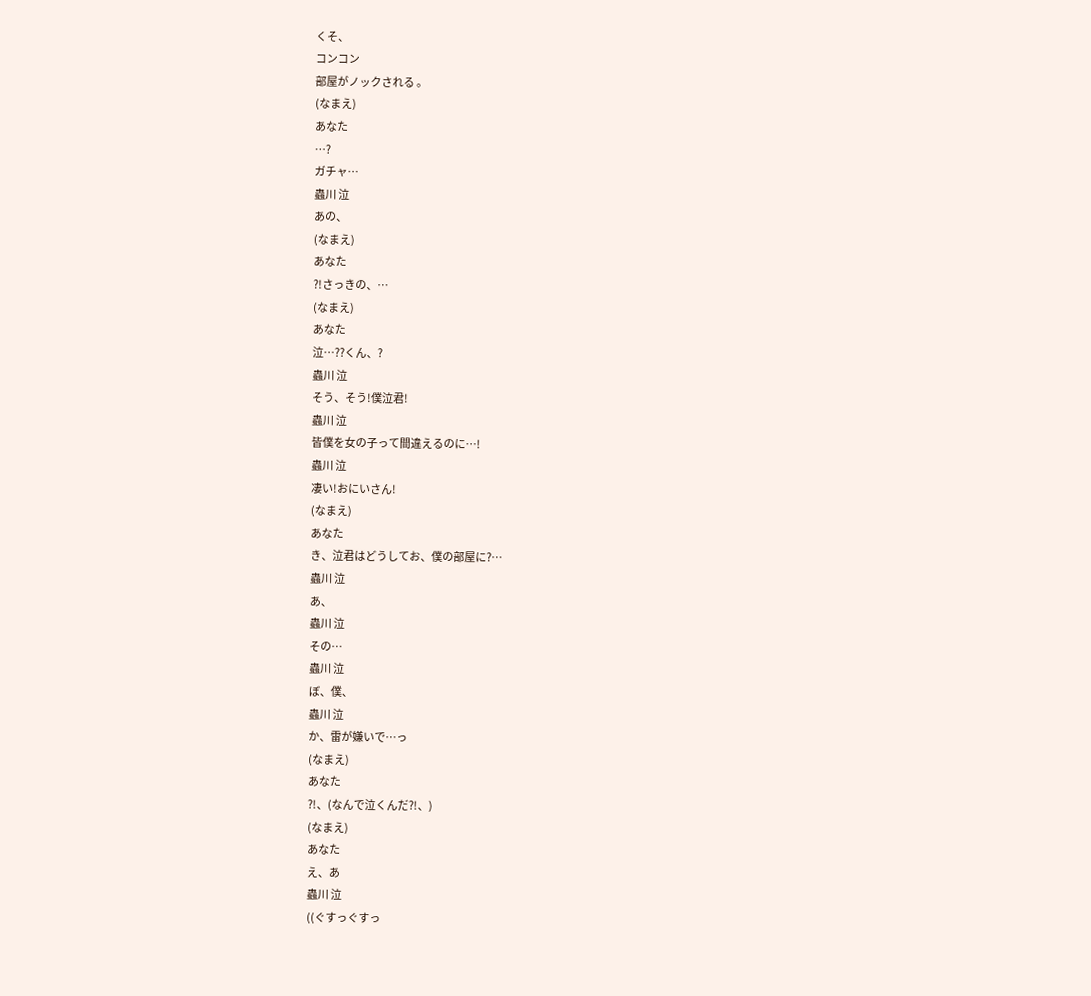くそ、
コンコン
部屋がノックされる 。
(なまえ)
あなた
…?
ガチャ…
蟲川 泣
あの、
(なまえ)
あなた
?!さっきの、…
(なまえ)
あなた
泣…??くん、?
蟲川 泣
そう、そう!僕泣君!
蟲川 泣
皆僕を女の子って間違えるのに…!
蟲川 泣
凄い!おにいさん!
(なまえ)
あなた
き、泣君はどうしてお、僕の部屋に?…
蟲川 泣
あ、
蟲川 泣
その…
蟲川 泣
ぼ、僕、
蟲川 泣
か、雷が嫌いで…っ
(なまえ)
あなた
?!、(なんで泣くんだ?!、)
(なまえ)
あなた
え、あ
蟲川 泣
((ぐすっぐすっ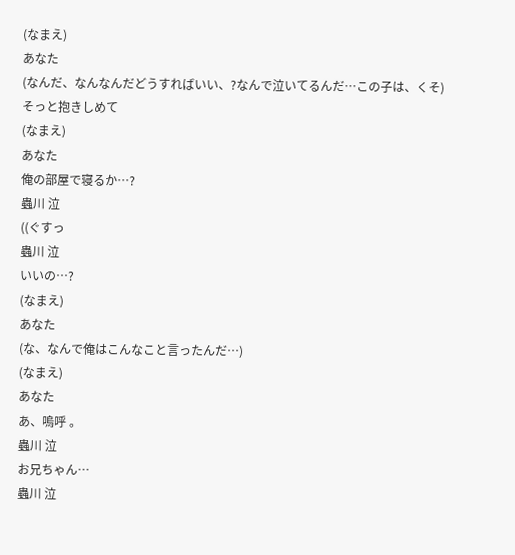(なまえ)
あなた
(なんだ、なんなんだどうすればいい、?なんで泣いてるんだ…この子は、くそ)
そっと抱きしめて
(なまえ)
あなた
俺の部屋で寝るか…?
蟲川 泣
((ぐすっ
蟲川 泣
いいの…?
(なまえ)
あなた
(な、なんで俺はこんなこと言ったんだ…)
(なまえ)
あなた
あ、嗚呼 。
蟲川 泣
お兄ちゃん…
蟲川 泣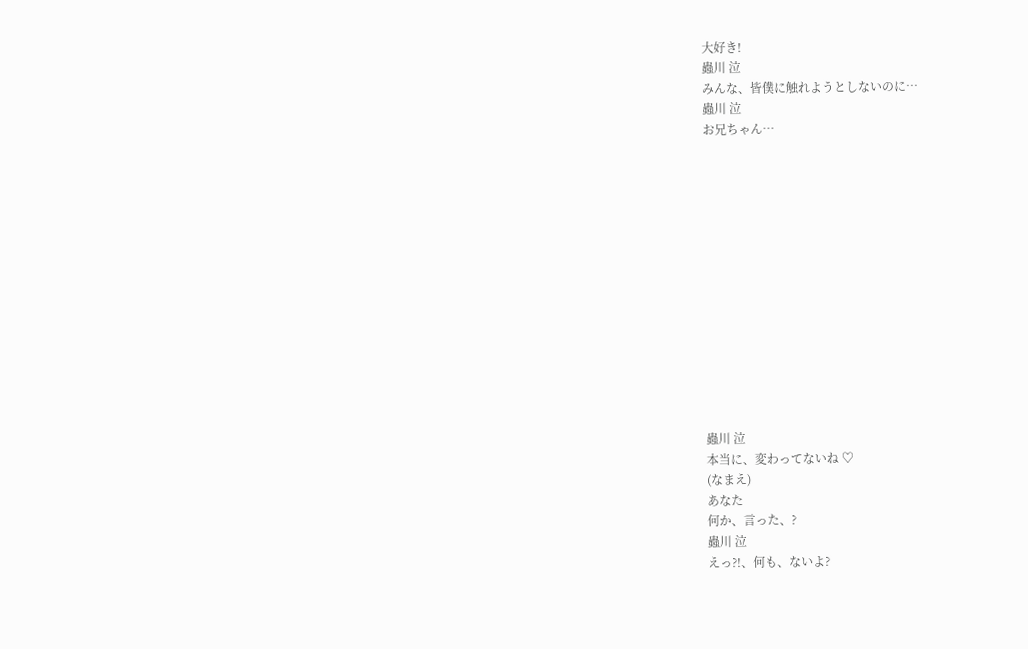大好き!
蟲川 泣
みんな、皆僕に触れようとしないのに…
蟲川 泣
お兄ちゃん…














蟲川 泣
本当に、変わってないね ♡
(なまえ)
あなた
何か、言った、?
蟲川 泣
えっ?!、何も、ないよ?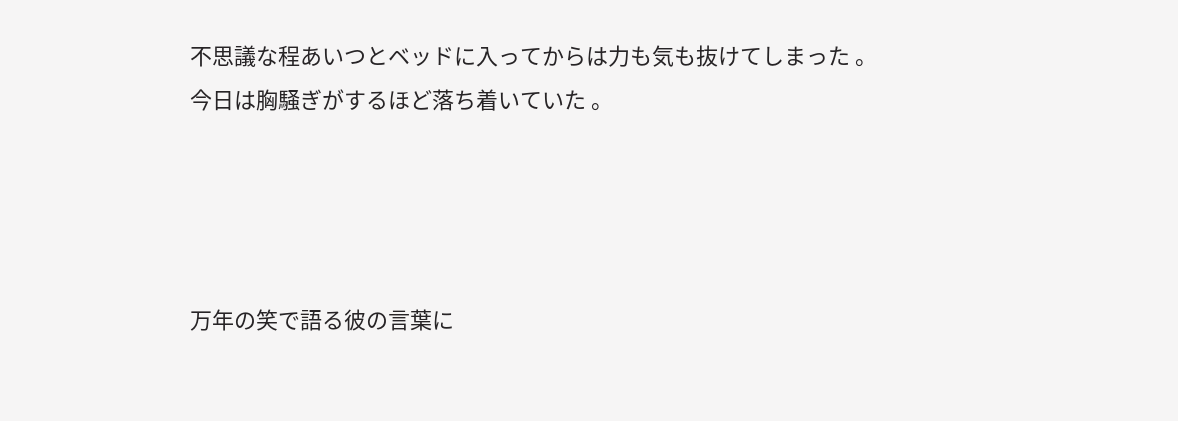不思議な程あいつとベッドに入ってからは力も気も抜けてしまった 。
今日は胸騒ぎがするほど落ち着いていた 。




万年の笑で語る彼の言葉に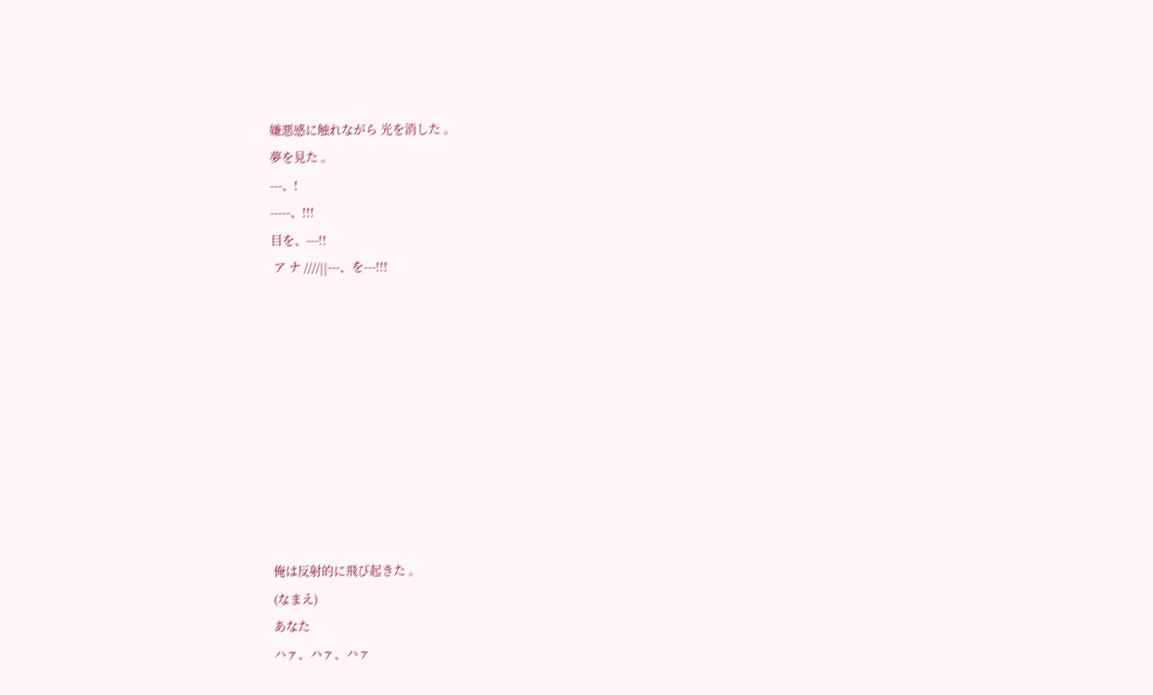嫌悪感に触れながら 光を消した 。
夢を見た 。
---、!
-----、!!!
目を、---!!
 ア ナ ////||---、を---!!!










俺は反射的に飛び起きた 。
(なまえ)
あなた
ハァ、ハァ、ハァ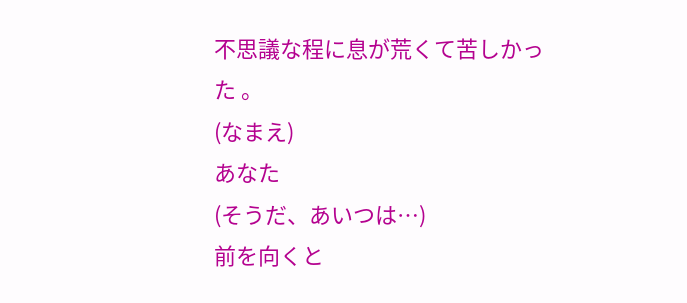不思議な程に息が荒くて苦しかった 。
(なまえ)
あなた
(そうだ、あいつは…)
前を向くと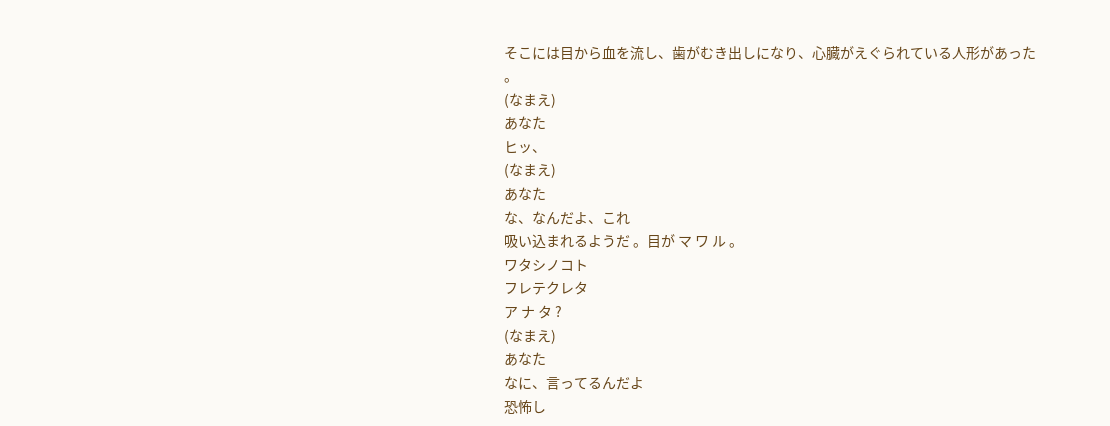そこには目から血を流し、歯がむき出しになり、心臓がえぐられている人形があった 。
(なまえ)
あなた
ヒッ、
(なまえ)
あなた
な、なんだよ、これ
吸い込まれるようだ 。目が マ ワ ル 。
ワタシノコト
フレテクレタ
ア ナ タ ?
(なまえ)
あなた
なに、言ってるんだよ
恐怖し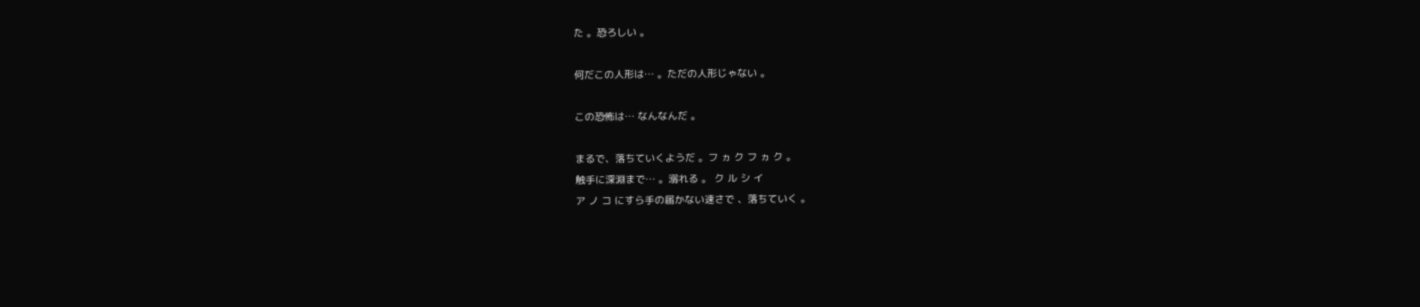た 。恐ろしい 。

何だこの人形は… 。ただの人形じゃない 。

この恐怖は… なんなんだ 。

まるで、落ちていくようだ 。フ ヵ ク フ ヵ ク 。
触手に深淵まで… 。溺れる 。 ク ル シ イ
ア ノ コ にすら手の届かない速さで 、落ちていく 。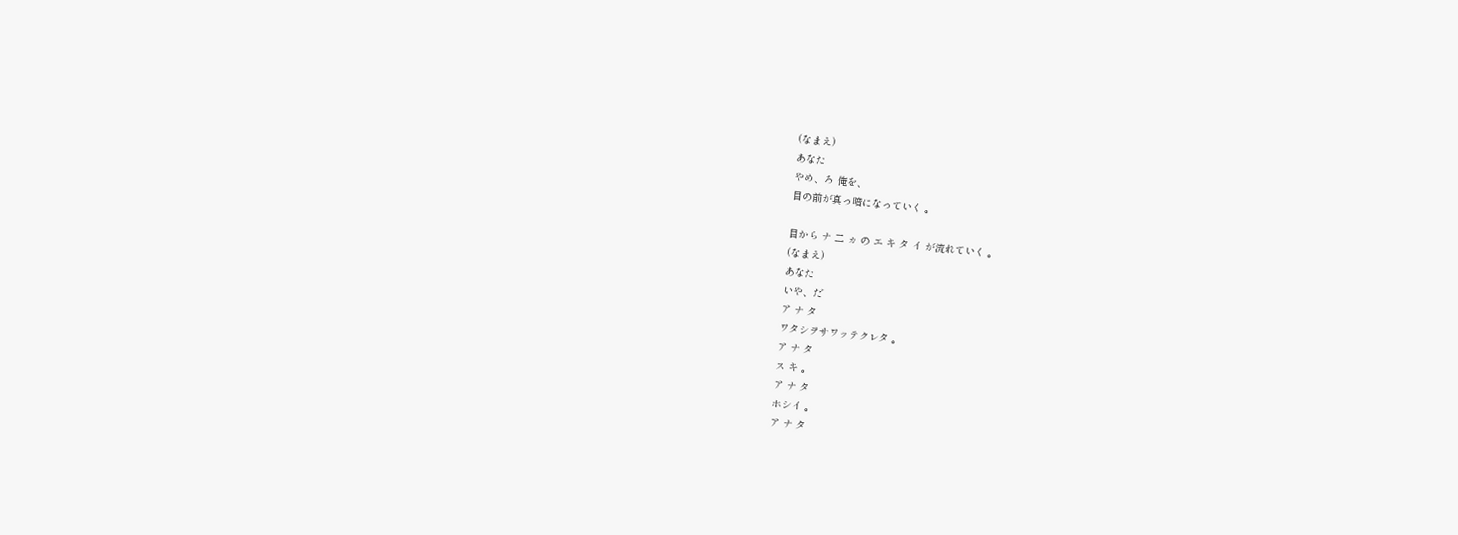(なまえ)
あなた
やめ、ろ 俺を、
目の前が真っ暗になっていく 。

目から ナ 二 ヵ の エ キ タ イ が流れていく 。
(なまえ)
あなた
いや、だ
ア ナ タ
ワタシヲサワッテクレタ 。
ア ナ タ
ス キ 。
ア ナ タ
ホシイ 。
ア ナ タ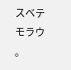スベテ
モラウ 。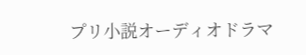プリ小説オーディオドラマ